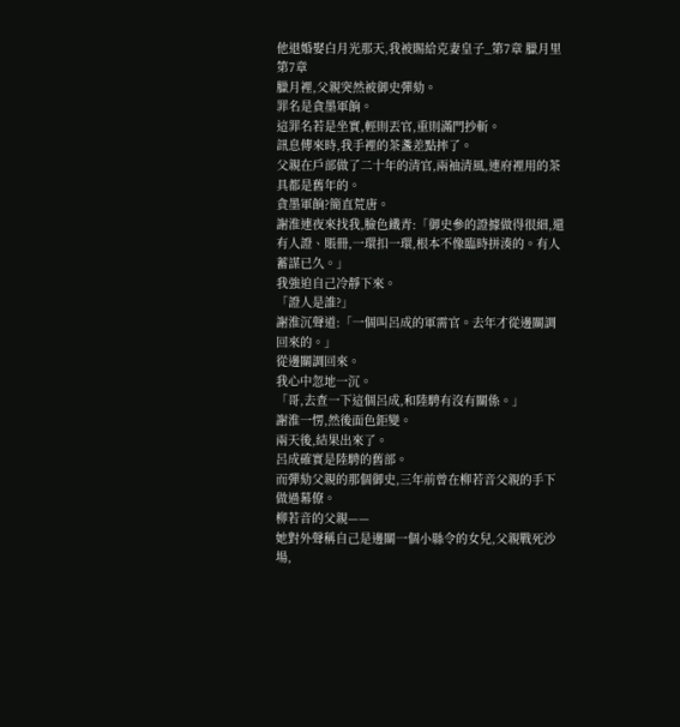他退婚娶白月光那天,我被賜給克妻皇子_第7章 臘月里
第7章
臘月裡,父親突然被御史彈劾。
罪名是貪墨軍餉。
這罪名若是坐實,輕則丟官,重則滿門抄斬。
訊息傳來時,我手裡的茶盞差點摔了。
父親在戶部做了二十年的清官,兩袖清風,連府裡用的茶具都是舊年的。
貪墨軍餉?簡直荒唐。
謝淮連夜來找我,臉色鐵青:「御史參的證據做得很細,還有人證、賬冊,一環扣一環,根本不像臨時拼湊的。有人蓄謀已久。」
我強迫自己冷靜下來。
「證人是誰?」
謝淮沉聲道:「一個叫呂成的軍需官。去年才從邊關調回來的。」
從邊關調回來。
我心中忽地一沉。
「哥,去查一下這個呂成,和陸騁有沒有關係。」
謝淮一愣,然後面色鉅變。
兩天後,結果出來了。
呂成確實是陸騁的舊部。
而彈劾父親的那個御史,三年前曾在柳若音父親的手下做過幕僚。
柳若音的父親——
她對外聲稱自己是邊關一個小縣令的女兒,父親戰死沙場,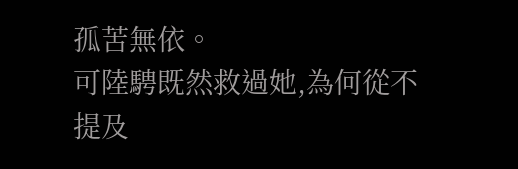孤苦無依。
可陸騁既然救過她,為何從不提及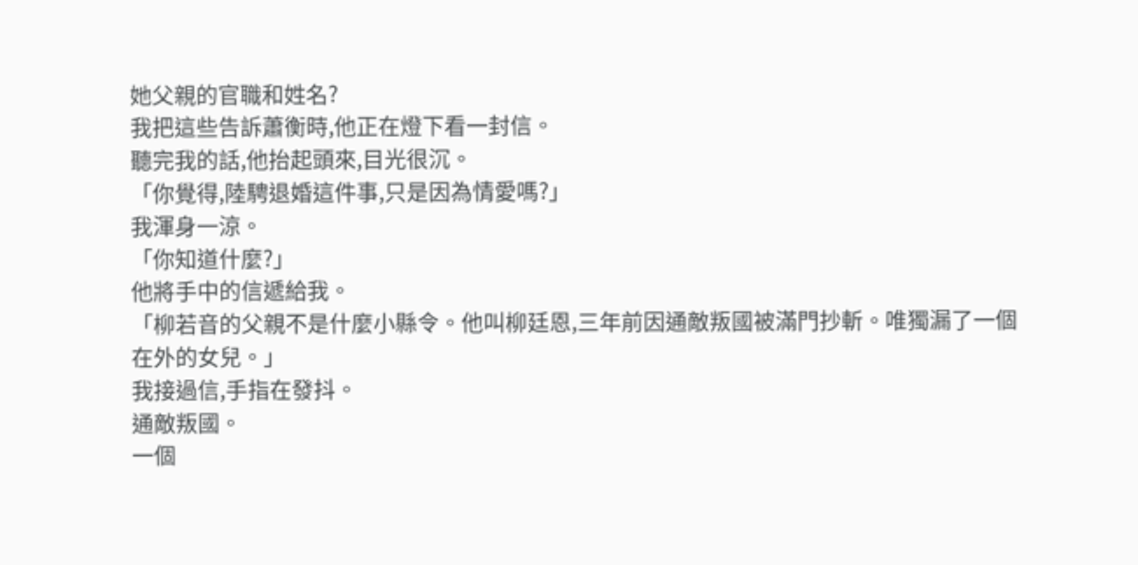她父親的官職和姓名?
我把這些告訴蕭衡時,他正在燈下看一封信。
聽完我的話,他抬起頭來,目光很沉。
「你覺得,陸騁退婚這件事,只是因為情愛嗎?」
我渾身一涼。
「你知道什麼?」
他將手中的信遞給我。
「柳若音的父親不是什麼小縣令。他叫柳廷恩,三年前因通敵叛國被滿門抄斬。唯獨漏了一個在外的女兒。」
我接過信,手指在發抖。
通敵叛國。
一個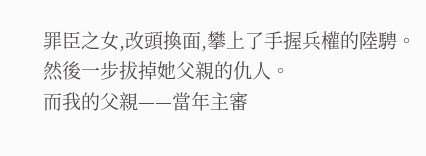罪臣之女,改頭換面,攀上了手握兵權的陸騁。
然後一步拔掉她父親的仇人。
而我的父親——當年主審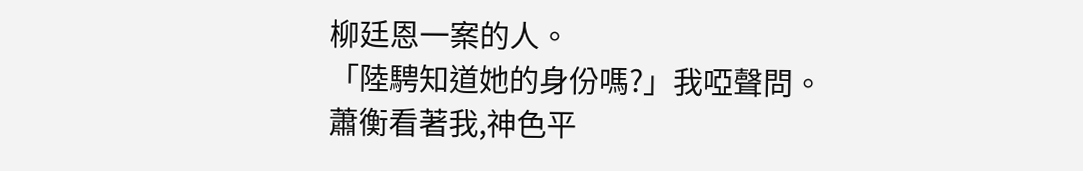柳廷恩一案的人。
「陸騁知道她的身份嗎?」我啞聲問。
蕭衡看著我,神色平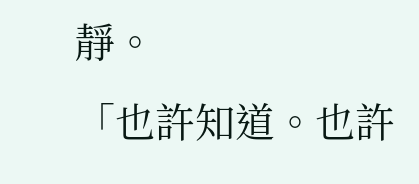靜。
「也許知道。也許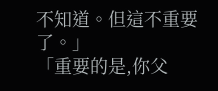不知道。但這不重要了。」
「重要的是,你父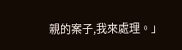親的案子,我來處理。」